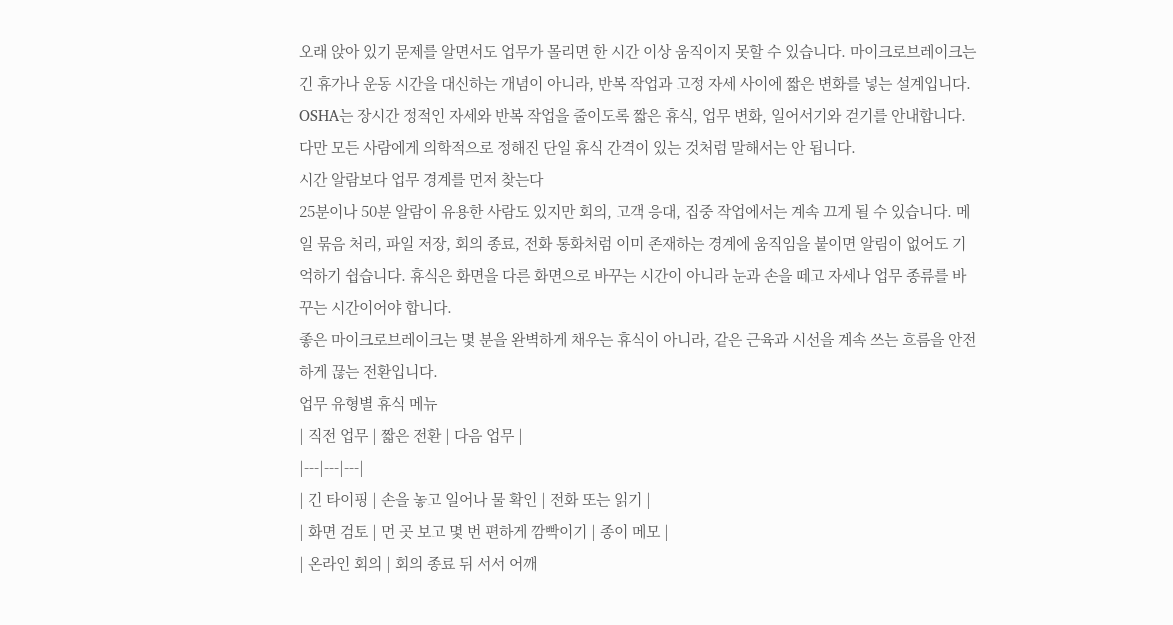오래 앉아 있기 문제를 알면서도 업무가 몰리면 한 시간 이상 움직이지 못할 수 있습니다. 마이크로브레이크는 긴 휴가나 운동 시간을 대신하는 개념이 아니라, 반복 작업과 고정 자세 사이에 짧은 변화를 넣는 설계입니다. OSHA는 장시간 정적인 자세와 반복 작업을 줄이도록 짧은 휴식, 업무 변화, 일어서기와 걷기를 안내합니다. 다만 모든 사람에게 의학적으로 정해진 단일 휴식 간격이 있는 것처럼 말해서는 안 됩니다.
시간 알람보다 업무 경계를 먼저 찾는다
25분이나 50분 알람이 유용한 사람도 있지만 회의, 고객 응대, 집중 작업에서는 계속 끄게 될 수 있습니다. 메일 묶음 처리, 파일 저장, 회의 종료, 전화 통화처럼 이미 존재하는 경계에 움직임을 붙이면 알림이 없어도 기억하기 쉽습니다. 휴식은 화면을 다른 화면으로 바꾸는 시간이 아니라 눈과 손을 떼고 자세나 업무 종류를 바꾸는 시간이어야 합니다.
좋은 마이크로브레이크는 몇 분을 완벽하게 채우는 휴식이 아니라, 같은 근육과 시선을 계속 쓰는 흐름을 안전하게 끊는 전환입니다.
업무 유형별 휴식 메뉴
| 직전 업무 | 짧은 전환 | 다음 업무 |
|---|---|---|
| 긴 타이핑 | 손을 놓고 일어나 물 확인 | 전화 또는 읽기 |
| 화면 검토 | 먼 곳 보고 몇 번 편하게 깜빡이기 | 종이 메모 |
| 온라인 회의 | 회의 종료 뒤 서서 어깨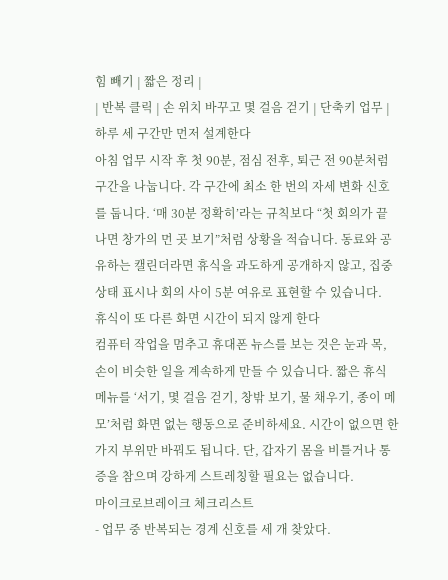힘 빼기 | 짧은 정리 |
| 반복 클릭 | 손 위치 바꾸고 몇 걸음 걷기 | 단축키 업무 |
하루 세 구간만 먼저 설계한다
아침 업무 시작 후 첫 90분, 점심 전후, 퇴근 전 90분처럼 구간을 나눕니다. 각 구간에 최소 한 번의 자세 변화 신호를 둡니다. ‘매 30분 정확히’라는 규칙보다 “첫 회의가 끝나면 창가의 먼 곳 보기”처럼 상황을 적습니다. 동료와 공유하는 캘린더라면 휴식을 과도하게 공개하지 않고, 집중 상태 표시나 회의 사이 5분 여유로 표현할 수 있습니다.
휴식이 또 다른 화면 시간이 되지 않게 한다
컴퓨터 작업을 멈추고 휴대폰 뉴스를 보는 것은 눈과 목, 손이 비슷한 일을 계속하게 만들 수 있습니다. 짧은 휴식 메뉴를 ‘서기, 몇 걸음 걷기, 창밖 보기, 물 채우기, 종이 메모’처럼 화면 없는 행동으로 준비하세요. 시간이 없으면 한 가지 부위만 바꿔도 됩니다. 단, 갑자기 몸을 비틀거나 통증을 참으며 강하게 스트레칭할 필요는 없습니다.
마이크로브레이크 체크리스트
- 업무 중 반복되는 경계 신호를 세 개 찾았다.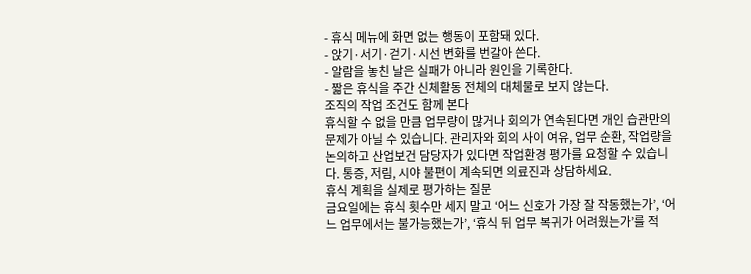- 휴식 메뉴에 화면 없는 행동이 포함돼 있다.
- 앉기·서기·걷기·시선 변화를 번갈아 쓴다.
- 알람을 놓친 날은 실패가 아니라 원인을 기록한다.
- 짧은 휴식을 주간 신체활동 전체의 대체물로 보지 않는다.
조직의 작업 조건도 함께 본다
휴식할 수 없을 만큼 업무량이 많거나 회의가 연속된다면 개인 습관만의 문제가 아닐 수 있습니다. 관리자와 회의 사이 여유, 업무 순환, 작업량을 논의하고 산업보건 담당자가 있다면 작업환경 평가를 요청할 수 있습니다. 통증, 저림, 시야 불편이 계속되면 의료진과 상담하세요.
휴식 계획을 실제로 평가하는 질문
금요일에는 휴식 횟수만 세지 말고 ‘어느 신호가 가장 잘 작동했는가’, ‘어느 업무에서는 불가능했는가’, ‘휴식 뒤 업무 복귀가 어려웠는가’를 적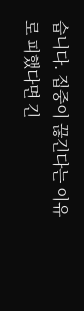습니다. 집중이 끊긴다는 이유로 피했다면 긴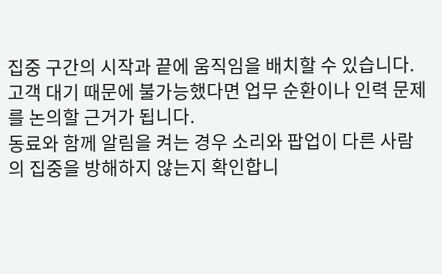집중 구간의 시작과 끝에 움직임을 배치할 수 있습니다. 고객 대기 때문에 불가능했다면 업무 순환이나 인력 문제를 논의할 근거가 됩니다.
동료와 함께 알림을 켜는 경우 소리와 팝업이 다른 사람의 집중을 방해하지 않는지 확인합니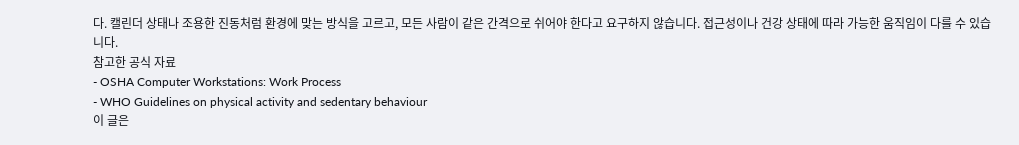다. 캘린더 상태나 조용한 진동처럼 환경에 맞는 방식을 고르고, 모든 사람이 같은 간격으로 쉬어야 한다고 요구하지 않습니다. 접근성이나 건강 상태에 따라 가능한 움직임이 다를 수 있습니다.
참고한 공식 자료
- OSHA Computer Workstations: Work Process
- WHO Guidelines on physical activity and sedentary behaviour
이 글은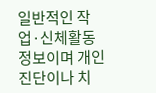일반적인 작업·신체활동 정보이며 개인 진단이나 치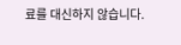료를 대신하지 않습니다.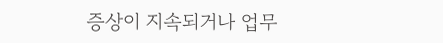증상이 지속되거나 업무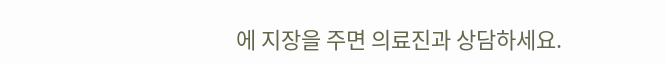에 지장을 주면 의료진과 상담하세요.